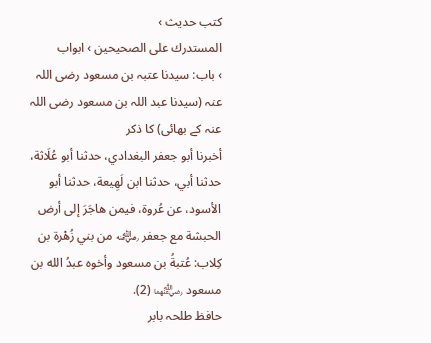کتب حدیث ›
المستدرك على الصحيحين › ابواب
› باب: سیدنا عتبہ بن مسعود رضی اللہ عنہ (سیدنا عبد اللہ بن مسعود رضی اللہ عنہ کے بھائی) کا ذکر
أخبرنا أبو جعفر البغدادي، حدثنا أبو عُلَاثة، حدثنا أبي، حدثنا ابن لَهِيعة، حدثنا أبو الأسود، عن عُروة، فيمن هاجَرَ إلى أرض الحبشة مع جعفر ﵁ من بني زُهْرة بن كِلاب: عُتبةُ بن مسعود وأخوه عبدُ الله بن مسعود ﵄ (2).
حافظ طلحہ بابر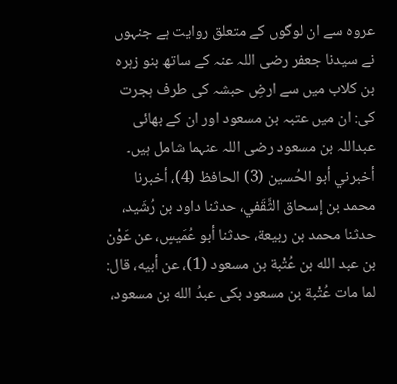عروہ سے ان لوگوں کے متعلق روایت ہے جنہوں نے سیدنا جعفر رضی اللہ عنہ کے ساتھ بنو زہرہ بن کلاب میں سے ارضِ حبشہ کی طرف ہجرت کی: ان میں عتبہ بن مسعود اور ان کے بھائی عبداللہ بن مسعود رضی اللہ عنہما شامل ہیں۔
أخبرني أبو الحُسين (3) الحافظ (4)، أخبرنا محمد بن إسحاق الثَّقَفي، حدثنا داود بن رُشَيد، حدثنا محمد بن ربيعة، حدثنا أبو عُمَيسٍ، عن عَوْن بن عبد الله بن عُتْبة بن مسعود (1)، عن أبيه، قال: لما مات عُتْبة بن مسعود بكى عبدُ الله بن مسعود،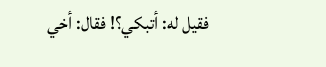فقيل له: أتبكي؟! فقال: أخي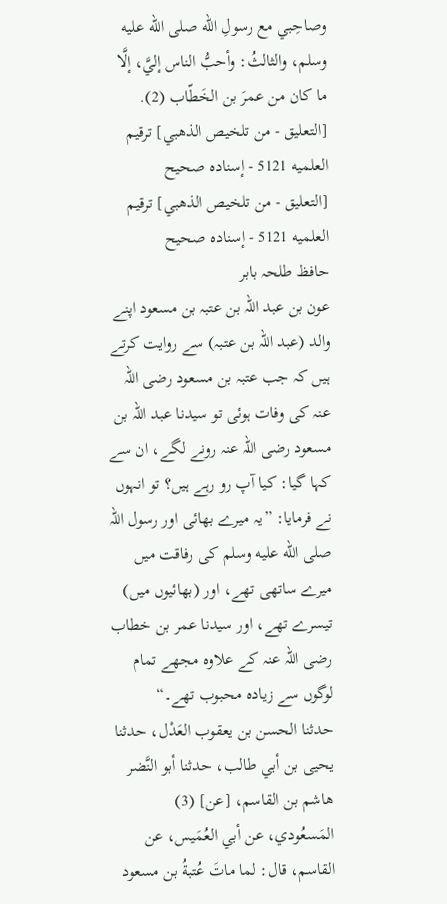وصاحِبي مع رسولِ الله صلى الله عليه وسلم، والثالثُ: وأحبُّ الناس إليَّ، إلَّا ما كان من عمرَ بن الخَطّاب (2).
[التعليق - من تلخيص الذهبي] ترقيم العلميه 5121 - إسناده صحيح
[التعليق - من تلخيص الذهبي] ترقيم العلميه 5121 - إسناده صحيح
حافظ طلحہ بابر
عون بن عبد اللہ بن عتبہ بن مسعود اپنے والد (عبد اللہ بن عتبہ) سے روایت کرتے ہیں کہ جب عتبہ بن مسعود رضی اللہ عنہ کی وفات ہوئی تو سیدنا عبد اللہ بن مسعود رضی اللہ عنہ رونے لگے، ان سے کہا گیا: کیا آپ رو رہے ہیں؟ تو انہوں نے فرمایا: ”یہ میرے بھائی اور رسول اللہ صلى الله عليه وسلم کی رفاقت میں میرے ساتھی تھے، اور (بھائیوں میں) تیسرے تھے، اور سیدنا عمر بن خطاب رضی اللہ عنہ کے علاوہ مجھے تمام لوگوں سے زیادہ محبوب تھے۔“
حدثنا الحسن بن يعقوب العَدْل، حدثنا يحيى بن أبي طالب، حدثنا أبو النَّضر هاشم بن القاسم، [عن] (3) المَسعُودي، عن أبي العُمَيس، عن القاسم، قال: لما ماتَ عُتبةُ بن مسعود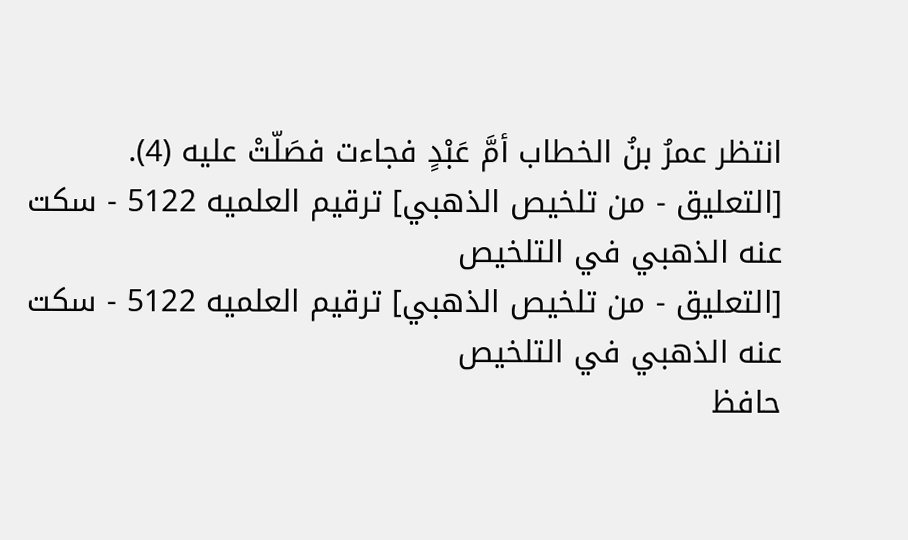انتظر عمرُ بنُ الخطاب أمَّ عَبْدٍ فجاءت فصَلّتْ عليه (4).
[التعليق - من تلخيص الذهبي] ترقيم العلميه 5122 - سكت عنه الذهبي في التلخيص
[التعليق - من تلخيص الذهبي] ترقيم العلميه 5122 - سكت عنه الذهبي في التلخيص
حافظ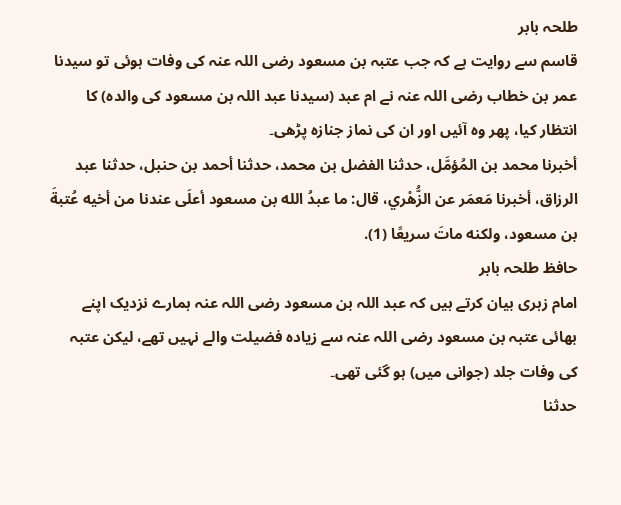طلحہ بابر
قاسم سے روایت ہے کہ جب عتبہ بن مسعود رضی اللہ عنہ کی وفات ہوئی تو سیدنا عمر بن خطاب رضی اللہ عنہ نے ام عبد (سیدنا عبد اللہ بن مسعود کی والدہ) کا انتظار کیا، پھر وہ آئیں اور ان کی نماز جنازہ پڑھی۔
أخبرنا محمد بن المُؤمَّل، حدثنا الفضل بن محمد، حدثنا أحمد بن حنبل، حدثنا عبد الرزاق، أخبرنا مَعمَر عن الزُّهْري، قال: ما عبدُ الله بن مسعود أعلَى عندنا من أخيه عُتبةَ بن مسعود، ولكنه ماتَ سريعًا (1).
حافظ طلحہ بابر
امام زہری بیان کرتے ہیں کہ عبد اللہ بن مسعود رضی اللہ عنہ ہمارے نزدیک اپنے بھائی عتبہ بن مسعود رضی اللہ عنہ سے زیادہ فضیلت والے نہیں تھے، لیکن عتبہ کی وفات جلد (جوانی میں) ہو گئی تھی۔
حدثنا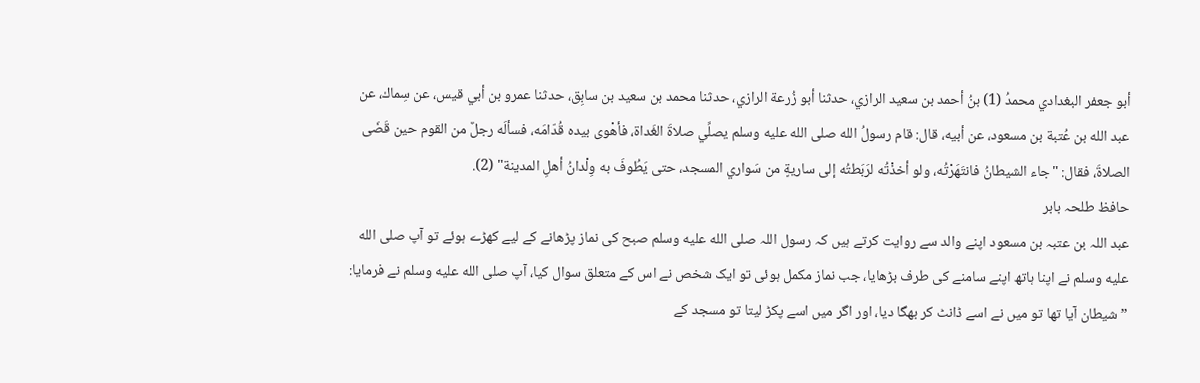أبو جعفر البغدادي محمدُ (1) بنُ أحمد بن سعيد الرازي، حدثنا أبو زُرعة الرازي، حدثنا محمد بن سعيد بن سابِق، حدثنا عمرو بن أبي قيس، عن سِماك، عن عبد الله بن عُتبة بن مسعود، عن أبيه، قال: قام رسولُ الله صلى الله عليه وسلم يصلِّي صلاةَ الغَداة، فأهْوى بيده قُدّامَه، فسألَه رجلٌ من القوم حين قَضَى الصلاةَ، فقال: "جاء الشيطانُ فانتَهَرْتُه، ولو أخذْتُه لرَبَطتُه إلى ساريةٍ من سَواري المسجد، حتى يَطُوفَ به وِلْدانُ أهلِ المدينة" (2).
حافظ طلحہ بابر
عبد اللہ بن عتبہ بن مسعود اپنے والد سے روایت کرتے ہیں کہ رسول اللہ صلى الله عليه وسلم صبح کی نماز پڑھانے کے لیے کھڑے ہوئے تو آپ صلى الله عليه وسلم نے اپنا ہاتھ اپنے سامنے کی طرف بڑھایا، جب نماز مکمل ہوئی تو ایک شخص نے اس کے متعلق سوال کیا، آپ صلى الله عليه وسلم نے فرمایا: ”شیطان آیا تھا تو میں نے اسے ڈانٹ کر بھگا دیا، اور اگر میں اسے پکڑ لیتا تو مسجد کے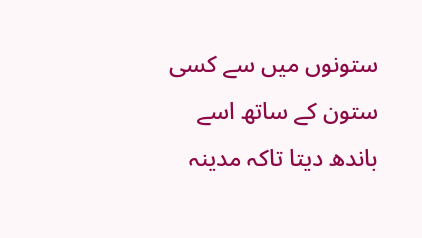ستونوں میں سے کسی ستون کے ساتھ اسے باندھ دیتا تاکہ مدینہ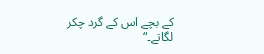کے بچے اس کے گرد چکر لگاتے۔“